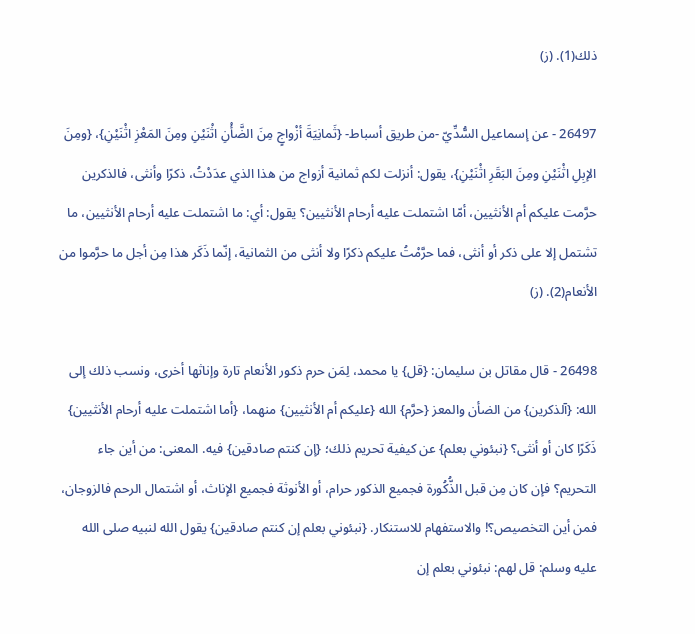ذلك(1). (ز)

26497 - عن إسماعيل السُّدِّيّ -من طريق أسباط- {ثَمانِيَةَ أزْواجٍ مِنَ الضَّأْنِ اثْنَيْنِ ومِنَ المَعْزِ اثْنَيْنِ}، {ومِنَ الإبِلِ اثْنَيْنِ ومِنَ البَقَرِ اثْنَيْنِ}، يقول: أنزلت لكم ثمانية أزواج من هذا الذي عدَدْتُ، ذكرًا وأنثى، فالذكرين حرَّمت عليكم أم الأنثيين، أمّا اشتملت عليه أرحام الأنثيين؟ يقول: أي: ما اشتملت عليه أرحام الأنثيين، ما تشتمل إلا على ذكر أو أنثى، فما حرَّمْتُ عليكم ذكرًا ولا أنثى من الثمانية، إنّما ذَكَر هذا مِن أجل ما حرَّموا من الأنعام(2). (ز)

26498 - قال مقاتل بن سليمان: {قل} يا محمد، لِمَن حرم ذكور الأنعام تارة وإناثها أخرى، ونسب ذلك إلى الله: {آلذكرين} من الضأن والمعز {حرَّم} الله {عليكم أم الأنثيين} منهما، {أما اشتملت عليه أرحام الأنثيين} ذَكَرًا كان أو أنثى؟ {نبئوني بعلم} عن كيفية تحريم ذلك؛ {إن كنتم صادقين} فيه. المعنى: من أين جاء التحريم؟ فإن كان مِن قبل الذُّكُورة فجميع الذكور حرام، أو الأنوثة فجميع الإناث، أو اشتمال الرحم فالزوجان، فمن أين التخصيص؟! والاستفهام للاستنكار. {نبئوني بعلم إن كنتم صادقين} يقول الله لنبيه صلى الله عليه وسلم: قل لهم: نبئوني بعلم إن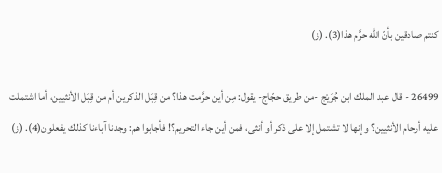كنتم صادقين بأنّ الله حرَّم هذا(3). (ز)

26499 - قال عبد الملك ابن جُرَيْج -من طريق حجّاج- يقول: مِن أين حرَّمت هذا؟ من قِبَل الذكرين أم من قِبَل الأنثيين، أما اشتملت عليه أرحام الأنثيين؟ وإنها لا تشتمل إلا على ذكر أو أنثى، فمن أين جاء التحريم؟! فأجابوا هم: وجدنا آباءنا كذلك يفعلون(4). (ز)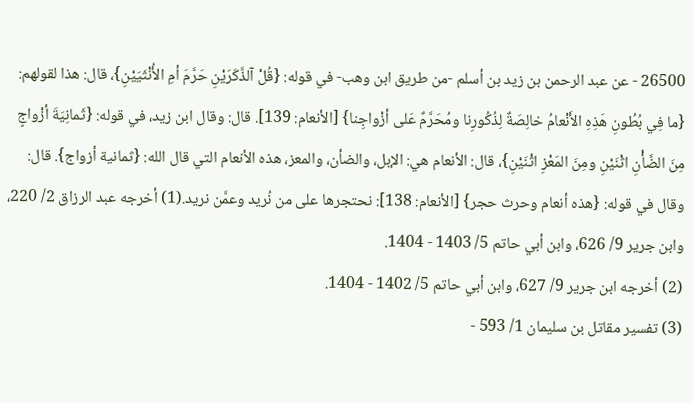26500 - عن عبد الرحمن بن زيد بن أسلم -من طريق ابن وهب- في قوله: {قُلْ آلذَّكَرَيْنِ حَرَّمَ أمِ الأُنْثَيَيْنِ}، قال: هذا لقولهم: {ما فِي بُطُونِ هَذِهِ الأَنْعامُ خالِصَةٌ لِذُكُورِنا ومُحَرَّمٌ عَلى أزْواجِنا} [الأنعام: 139]. قال: وقال ابن زيد، في قوله: {ثَمانِيَةَ أزْواجٍ مِنَ الضَّأْنِ اثْنَيْنِ ومِنَ المَعْزِ اثْنَيْنِ}، قال: الأنعام هي: الإبل، والضأن، والمعز، هذه الأنعام التي قال الله: {ثمانية أزواج}. قال: وقال في قوله: {هذه أنعام وحرث حجر} [الأنعام: 138]: نحتجرها على من نُريد وعمَّن نريد.(1) أخرجه عبد الرزاق 2/ 220، وابن جرير 9/ 626، وابن أبي حاتم 5/ 1403 - 1404.
(2) أخرجه ابن جرير 9/ 627، وابن أبي حاتم 5/ 1402 - 1404.
(3) تفسير مقاتل بن سليمان 1/ 593 -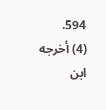594.
(4) أخرجه ابن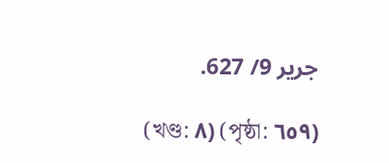جرير 9/ 627.

(খণ্ড: ٨) (পৃষ্ঠা: ٦٥٩)